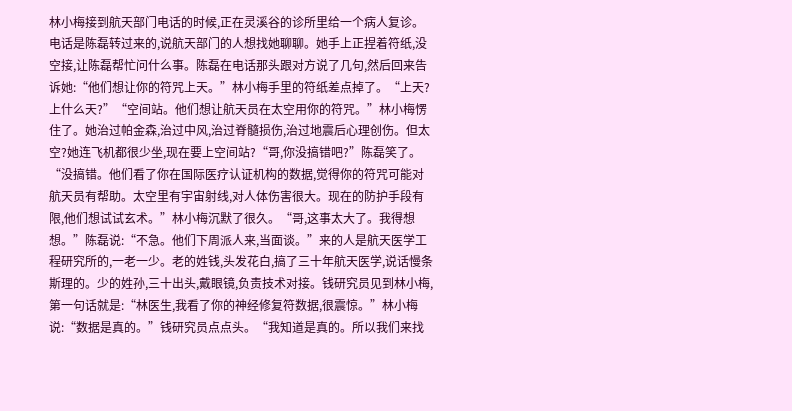林小梅接到航天部门电话的时候,正在灵溪谷的诊所里给一个病人复诊。电话是陈磊转过来的,说航天部门的人想找她聊聊。她手上正捏着符纸,没空接,让陈磊帮忙问什么事。陈磊在电话那头跟对方说了几句,然后回来告诉她:“他们想让你的符咒上天。”林小梅手里的符纸差点掉了。“上天?上什么天?”“空间站。他们想让航天员在太空用你的符咒。”林小梅愣住了。她治过帕金森,治过中风,治过脊髓损伤,治过地震后心理创伤。但太空?她连飞机都很少坐,现在要上空间站?“哥,你没搞错吧?”陈磊笑了。“没搞错。他们看了你在国际医疗认证机构的数据,觉得你的符咒可能对航天员有帮助。太空里有宇宙射线,对人体伤害很大。现在的防护手段有限,他们想试试玄术。”林小梅沉默了很久。“哥,这事太大了。我得想想。”陈磊说:“不急。他们下周派人来,当面谈。”来的人是航天医学工程研究所的,一老一少。老的姓钱,头发花白,搞了三十年航天医学,说话慢条斯理的。少的姓孙,三十出头,戴眼镜,负责技术对接。钱研究员见到林小梅,第一句话就是:“林医生,我看了你的神经修复符数据,很震惊。”林小梅说:“数据是真的。”钱研究员点点头。“我知道是真的。所以我们来找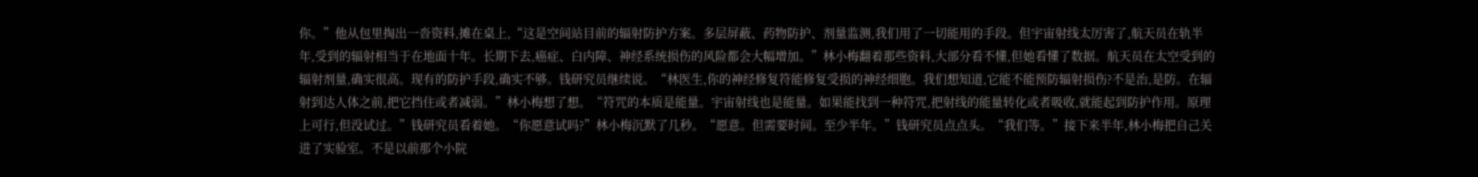你。”他从包里掏出一沓资料,摊在桌上,“这是空间站目前的辐射防护方案。多层屏蔽、药物防护、剂量监测,我们用了一切能用的手段。但宇宙射线太厉害了,航天员在轨半年,受到的辐射相当于在地面十年。长期下去,癌症、白内障、神经系统损伤的风险都会大幅增加。”林小梅翻着那些资料,大部分看不懂,但她看懂了数据。航天员在太空受到的辐射剂量,确实很高。现有的防护手段,确实不够。钱研究员继续说。“林医生,你的神经修复符能修复受损的神经细胞。我们想知道,它能不能预防辐射损伤?不是治,是防。在辐射到达人体之前,把它挡住或者减弱。”林小梅想了想。“符咒的本质是能量。宇宙射线也是能量。如果能找到一种符咒,把射线的能量转化或者吸收,就能起到防护作用。原理上可行,但没试过。”钱研究员看着她。“你愿意试吗?”林小梅沉默了几秒。“愿意。但需要时间。至少半年。”钱研究员点点头。“我们等。”接下来半年,林小梅把自己关进了实验室。不是以前那个小院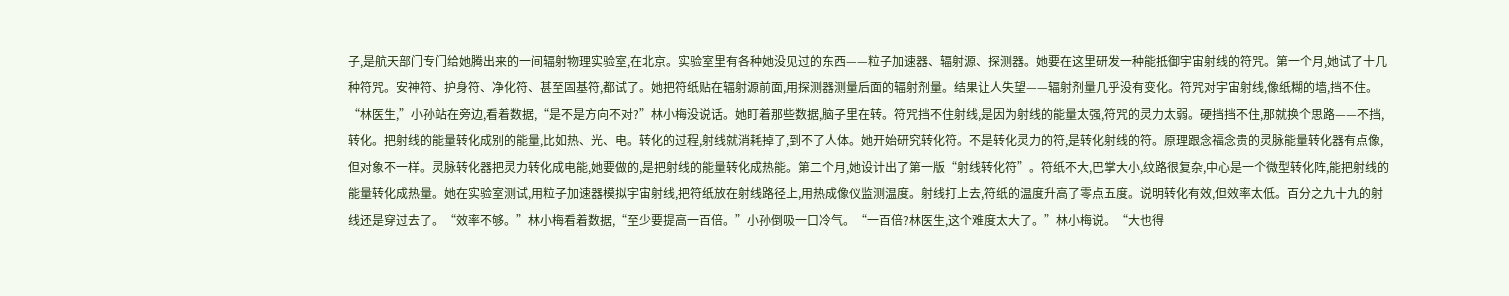子,是航天部门专门给她腾出来的一间辐射物理实验室,在北京。实验室里有各种她没见过的东西——粒子加速器、辐射源、探测器。她要在这里研发一种能抵御宇宙射线的符咒。第一个月,她试了十几种符咒。安神符、护身符、净化符、甚至固基符,都试了。她把符纸贴在辐射源前面,用探测器测量后面的辐射剂量。结果让人失望——辐射剂量几乎没有变化。符咒对宇宙射线,像纸糊的墙,挡不住。“林医生,”小孙站在旁边,看着数据,“是不是方向不对?”林小梅没说话。她盯着那些数据,脑子里在转。符咒挡不住射线,是因为射线的能量太强,符咒的灵力太弱。硬挡挡不住,那就换个思路——不挡,转化。把射线的能量转化成别的能量,比如热、光、电。转化的过程,射线就消耗掉了,到不了人体。她开始研究转化符。不是转化灵力的符,是转化射线的符。原理跟念福念贵的灵脉能量转化器有点像,但对象不一样。灵脉转化器把灵力转化成电能,她要做的,是把射线的能量转化成热能。第二个月,她设计出了第一版“射线转化符”。符纸不大,巴掌大小,纹路很复杂,中心是一个微型转化阵,能把射线的能量转化成热量。她在实验室测试,用粒子加速器模拟宇宙射线,把符纸放在射线路径上,用热成像仪监测温度。射线打上去,符纸的温度升高了零点五度。说明转化有效,但效率太低。百分之九十九的射线还是穿过去了。“效率不够。”林小梅看着数据,“至少要提高一百倍。”小孙倒吸一口冷气。“一百倍?林医生,这个难度太大了。”林小梅说。“大也得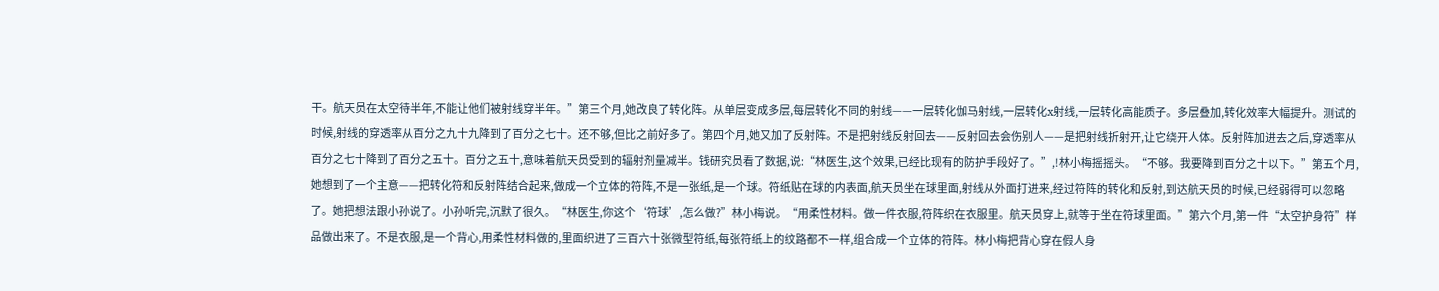干。航天员在太空待半年,不能让他们被射线穿半年。”第三个月,她改良了转化阵。从单层变成多层,每层转化不同的射线——一层转化伽马射线,一层转化x射线,一层转化高能质子。多层叠加,转化效率大幅提升。测试的时候,射线的穿透率从百分之九十九降到了百分之七十。还不够,但比之前好多了。第四个月,她又加了反射阵。不是把射线反射回去——反射回去会伤别人——是把射线折射开,让它绕开人体。反射阵加进去之后,穿透率从百分之七十降到了百分之五十。百分之五十,意味着航天员受到的辐射剂量减半。钱研究员看了数据,说:“林医生,这个效果,已经比现有的防护手段好了。”,!林小梅摇摇头。“不够。我要降到百分之十以下。”第五个月,她想到了一个主意——把转化符和反射阵结合起来,做成一个立体的符阵,不是一张纸,是一个球。符纸贴在球的内表面,航天员坐在球里面,射线从外面打进来,经过符阵的转化和反射,到达航天员的时候,已经弱得可以忽略了。她把想法跟小孙说了。小孙听完,沉默了很久。“林医生,你这个‘符球’,怎么做?”林小梅说。“用柔性材料。做一件衣服,符阵织在衣服里。航天员穿上,就等于坐在符球里面。”第六个月,第一件“太空护身符”样品做出来了。不是衣服,是一个背心,用柔性材料做的,里面织进了三百六十张微型符纸,每张符纸上的纹路都不一样,组合成一个立体的符阵。林小梅把背心穿在假人身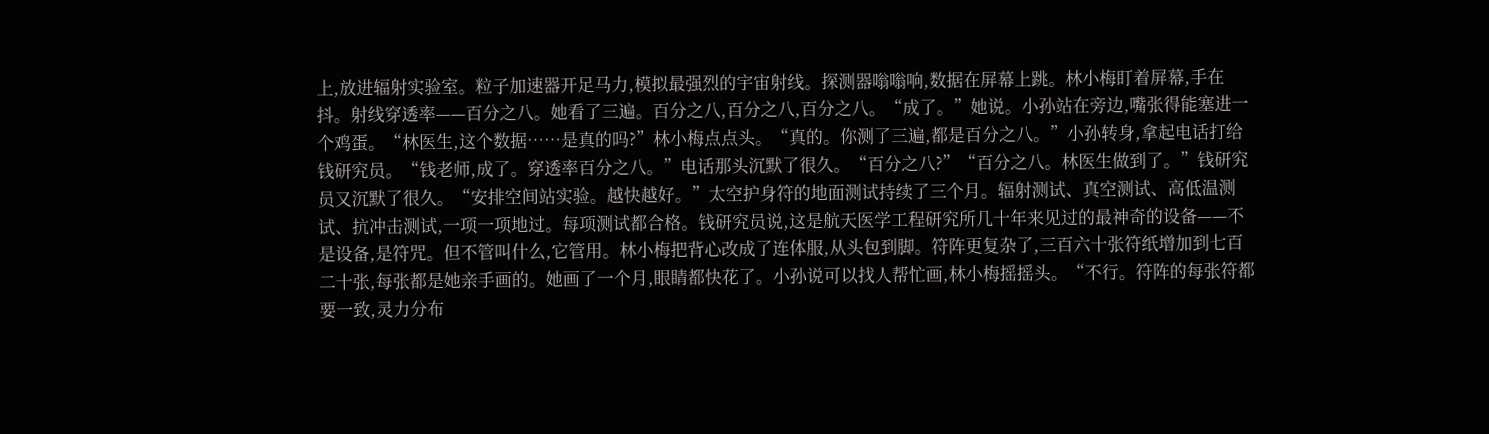上,放进辐射实验室。粒子加速器开足马力,模拟最强烈的宇宙射线。探测器嗡嗡响,数据在屏幕上跳。林小梅盯着屏幕,手在抖。射线穿透率——百分之八。她看了三遍。百分之八,百分之八,百分之八。“成了。”她说。小孙站在旁边,嘴张得能塞进一个鸡蛋。“林医生,这个数据……是真的吗?”林小梅点点头。“真的。你测了三遍,都是百分之八。”小孙转身,拿起电话打给钱研究员。“钱老师,成了。穿透率百分之八。”电话那头沉默了很久。“百分之八?”“百分之八。林医生做到了。”钱研究员又沉默了很久。“安排空间站实验。越快越好。”太空护身符的地面测试持续了三个月。辐射测试、真空测试、高低温测试、抗冲击测试,一项一项地过。每项测试都合格。钱研究员说,这是航天医学工程研究所几十年来见过的最神奇的设备——不是设备,是符咒。但不管叫什么,它管用。林小梅把背心改成了连体服,从头包到脚。符阵更复杂了,三百六十张符纸增加到七百二十张,每张都是她亲手画的。她画了一个月,眼睛都快花了。小孙说可以找人帮忙画,林小梅摇摇头。“不行。符阵的每张符都要一致,灵力分布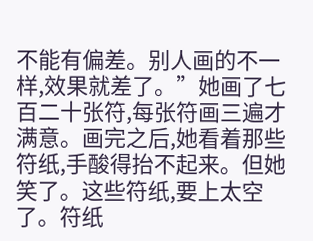不能有偏差。别人画的不一样,效果就差了。”她画了七百二十张符,每张符画三遍才满意。画完之后,她看着那些符纸,手酸得抬不起来。但她笑了。这些符纸,要上太空了。符纸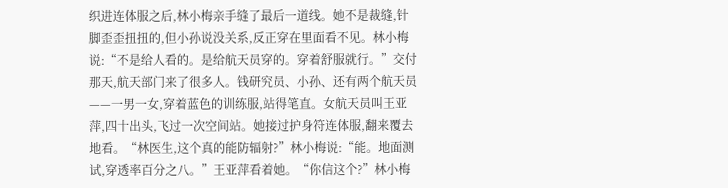织进连体服之后,林小梅亲手缝了最后一道线。她不是裁缝,针脚歪歪扭扭的,但小孙说没关系,反正穿在里面看不见。林小梅说:“不是给人看的。是给航天员穿的。穿着舒服就行。”交付那天,航天部门来了很多人。钱研究员、小孙、还有两个航天员——一男一女,穿着蓝色的训练服,站得笔直。女航天员叫王亚萍,四十出头,飞过一次空间站。她接过护身符连体服,翻来覆去地看。“林医生,这个真的能防辐射?”林小梅说:“能。地面测试,穿透率百分之八。”王亚萍看着她。“你信这个?”林小梅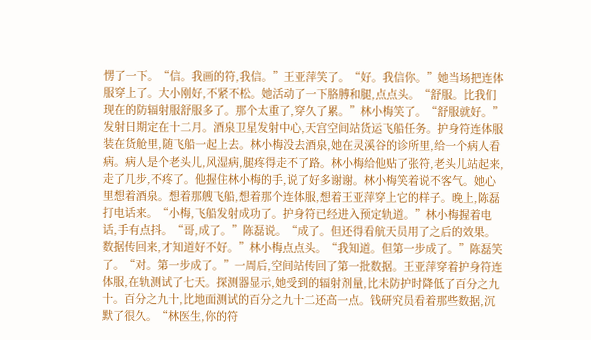愣了一下。“信。我画的符,我信。”王亚萍笑了。“好。我信你。”她当场把连体服穿上了。大小刚好,不紧不松。她活动了一下胳膊和腿,点点头。“舒服。比我们现在的防辐射服舒服多了。那个太重了,穿久了累。”林小梅笑了。“舒服就好。”发射日期定在十二月。酒泉卫星发射中心,天宫空间站货运飞船任务。护身符连体服装在货舱里,随飞船一起上去。林小梅没去酒泉,她在灵溪谷的诊所里,给一个病人看病。病人是个老头儿,风湿病,腿疼得走不了路。林小梅给他贴了张符,老头儿站起来,走了几步,不疼了。他握住林小梅的手,说了好多谢谢。林小梅笑着说不客气。她心里想着酒泉。想着那艘飞船,想着那个连体服,想着王亚萍穿上它的样子。晚上,陈磊打电话来。“小梅,飞船发射成功了。护身符已经进入预定轨道。”林小梅握着电话,手有点抖。“哥,成了。”陈磊说。“成了。但还得看航天员用了之后的效果。数据传回来,才知道好不好。”林小梅点点头。“我知道。但第一步成了。”陈磊笑了。“对。第一步成了。”一周后,空间站传回了第一批数据。王亚萍穿着护身符连体服,在轨测试了七天。探测器显示,她受到的辐射剂量,比未防护时降低了百分之九十。百分之九十,比地面测试的百分之九十二还高一点。钱研究员看着那些数据,沉默了很久。“林医生,你的符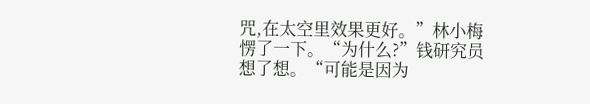咒,在太空里效果更好。”林小梅愣了一下。“为什么?”钱研究员想了想。“可能是因为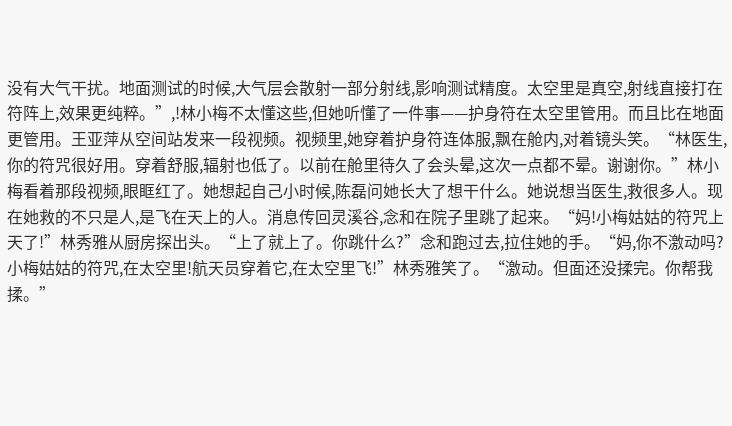没有大气干扰。地面测试的时候,大气层会散射一部分射线,影响测试精度。太空里是真空,射线直接打在符阵上,效果更纯粹。”,!林小梅不太懂这些,但她听懂了一件事——护身符在太空里管用。而且比在地面更管用。王亚萍从空间站发来一段视频。视频里,她穿着护身符连体服,飘在舱内,对着镜头笑。“林医生,你的符咒很好用。穿着舒服,辐射也低了。以前在舱里待久了会头晕,这次一点都不晕。谢谢你。”林小梅看着那段视频,眼眶红了。她想起自己小时候,陈磊问她长大了想干什么。她说想当医生,救很多人。现在她救的不只是人,是飞在天上的人。消息传回灵溪谷,念和在院子里跳了起来。“妈!小梅姑姑的符咒上天了!”林秀雅从厨房探出头。“上了就上了。你跳什么?”念和跑过去,拉住她的手。“妈,你不激动吗?小梅姑姑的符咒,在太空里!航天员穿着它,在太空里飞!”林秀雅笑了。“激动。但面还没揉完。你帮我揉。”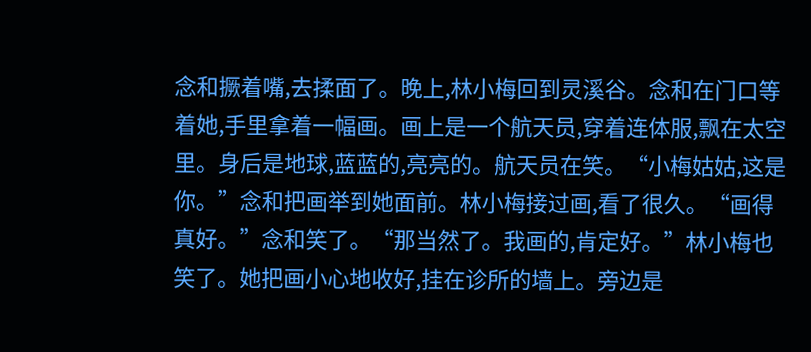念和撅着嘴,去揉面了。晚上,林小梅回到灵溪谷。念和在门口等着她,手里拿着一幅画。画上是一个航天员,穿着连体服,飘在太空里。身后是地球,蓝蓝的,亮亮的。航天员在笑。“小梅姑姑,这是你。”念和把画举到她面前。林小梅接过画,看了很久。“画得真好。”念和笑了。“那当然了。我画的,肯定好。”林小梅也笑了。她把画小心地收好,挂在诊所的墙上。旁边是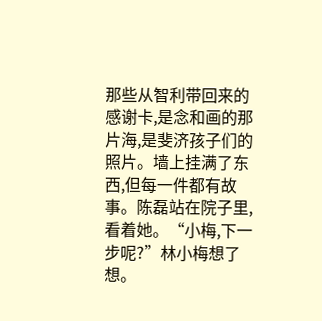那些从智利带回来的感谢卡,是念和画的那片海,是斐济孩子们的照片。墙上挂满了东西,但每一件都有故事。陈磊站在院子里,看着她。“小梅,下一步呢?”林小梅想了想。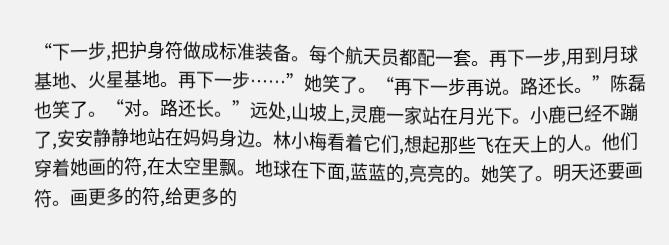“下一步,把护身符做成标准装备。每个航天员都配一套。再下一步,用到月球基地、火星基地。再下一步……”她笑了。“再下一步再说。路还长。”陈磊也笑了。“对。路还长。”远处,山坡上,灵鹿一家站在月光下。小鹿已经不蹦了,安安静静地站在妈妈身边。林小梅看着它们,想起那些飞在天上的人。他们穿着她画的符,在太空里飘。地球在下面,蓝蓝的,亮亮的。她笑了。明天还要画符。画更多的符,给更多的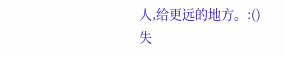人,给更远的地方。:()失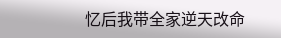忆后我带全家逆天改命